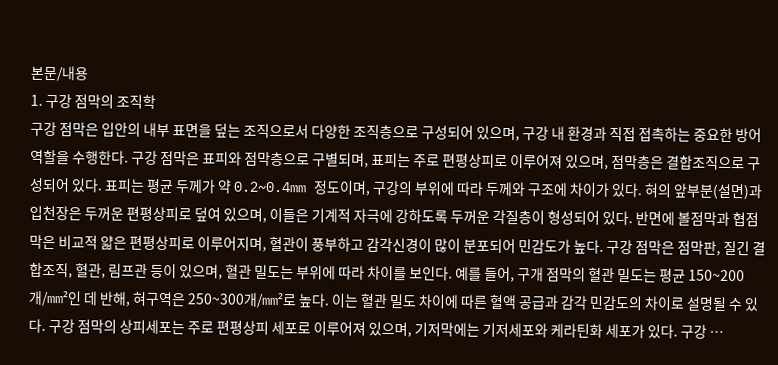본문/내용
1. 구강 점막의 조직학
구강 점막은 입안의 내부 표면을 덮는 조직으로서 다양한 조직층으로 구성되어 있으며, 구강 내 환경과 직접 접촉하는 중요한 방어 역할을 수행한다. 구강 점막은 표피와 점막층으로 구별되며, 표피는 주로 편평상피로 이루어져 있으며, 점막층은 결합조직으로 구성되어 있다. 표피는 평균 두께가 약 0.2~0.4mm 정도이며, 구강의 부위에 따라 두께와 구조에 차이가 있다. 혀의 앞부분(설면)과 입천장은 두꺼운 편평상피로 덮여 있으며, 이들은 기계적 자극에 강하도록 두꺼운 각질층이 형성되어 있다. 반면에 볼점막과 협점막은 비교적 얇은 편평상피로 이루어지며, 혈관이 풍부하고 감각신경이 많이 분포되어 민감도가 높다. 구강 점막은 점막판, 질긴 결합조직, 혈관, 림프관 등이 있으며, 혈관 밀도는 부위에 따라 차이를 보인다. 예를 들어, 구개 점막의 혈관 밀도는 평균 150~200개/mm²인 데 반해, 혀구역은 250~300개/mm²로 높다. 이는 혈관 밀도 차이에 따른 혈액 공급과 감각 민감도의 차이로 설명될 수 있다. 구강 점막의 상피세포는 주로 편평상피 세포로 이루어져 있으며, 기저막에는 기저세포와 케라틴화 세포가 있다. 구강 …